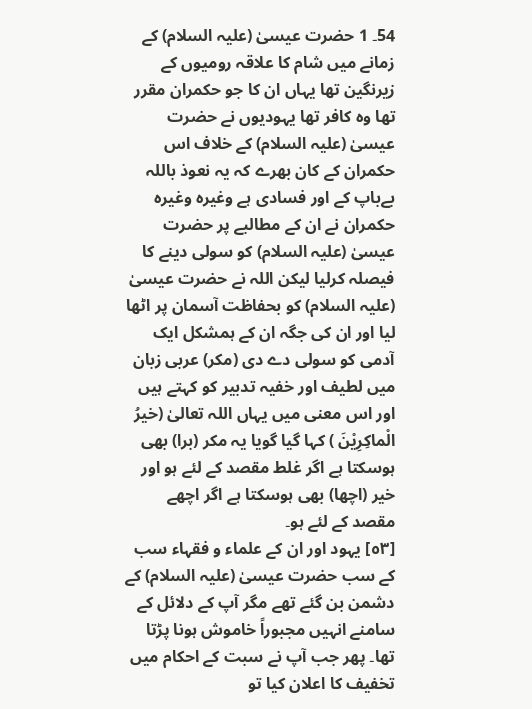54۔ 1 حضرت عیسیٰ (علیہ السلام) کے زمانے میں شام کا علاقہ رومیوں کے زیرنگین تھا یہاں ان کا جو حکمران مقرر تھا وہ کافر تھا یہودیوں نے حضرت عیسیٰ (علیہ السلام) کے خلاف اس حکمران کے کان بھرے کہ یہ نعوذ باللہ بےباپ کے اور فسادی ہے وغیرہ وغیرہ حکمران نے ان کے مطالبے پر حضرت عیسیٰ (علیہ السلام) کو سولی دینے کا فیصلہ کرلیا لیکن اللہ نے حضرت عیسیٰ (علیہ السلام) کو بحفاظت آسمان پر اٹھا لیا اور ان کی جگہ ان کے ہمشکل ایک آدمی کو سولی دے دی (مکر) عربی زبان میں لطیف اور خفیہ تدبیر کو کہتے ہیں اور اس معنی میں یہاں اللہ تعالیٰ (خیرُ الْماکِرِیْنَ ) کہا گیا گویا یہ مکر (برا) بھی ہوسکتا ہے اگر غلط مقصد کے لئے ہو اور خیر (اچھا) بھی ہوسکتا ہے اگر اچھے مقصد کے لئے ہو۔
[٥٣] یہود اور ان کے علماء و فقہاء سب کے سب حضرت عیسیٰ (علیہ السلام) کے دشمن بن گئے تھے مگر آپ کے دلائل کے سامنے انہیں مجبوراً خاموش ہونا پڑتا تھا۔ پھر جب آپ نے سبت کے احکام میں تخفیف کا اعلان کیا تو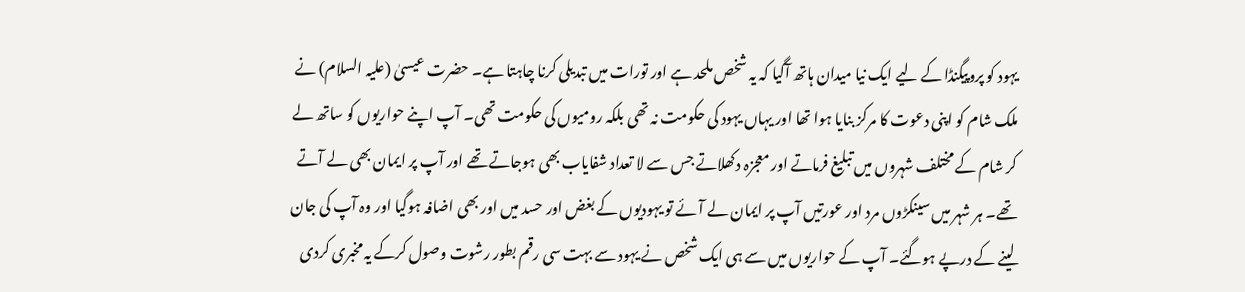یہود کو پروپیگنڈا کے لیے ایک نیا میدان ہاتھ آگیا کہ یہ شخص ملحد ہے اور تورات میں تبدیلی کرنا چاہتا ہے۔ حضرت عیسیٰ (علیہ السلام) نے ملک شام کو اپنی دعوت کا مرکز بنایا ہوا تھا اور یہاں یہود کی حکومت نہ تھی بلکہ رومیوں کی حکومت تھی۔ آپ اپنے حواریوں کو ساتھ لے کر شام کے مختلف شہروں میں تبلیغ فرماتے اور معجزہ دکھلاتے جس سے لا تعداد شفایاب بھی ہوجاتے تھے اور آپ پر ایمان بھی لے آتے تھے۔ ہر شہر میں سینکڑوں مرد اور عورتیں آپ پر ایمان لے آئے تو یہودیوں کے بغض اور حسد میں اور بھی اضافہ ہوگیا اور وہ آپ کی جان لینے کے درپے ہوگئے۔ آپ کے حواریوں میں سے ہی ایک شخص نے یہود سے بہت سی رقم بطور رشوت وصول کرکے یہ مخبری کردی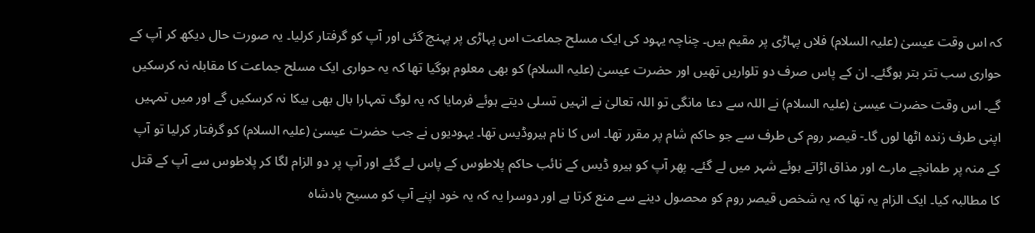کہ اس وقت عیسیٰ (علیہ السلام) فلاں پہاڑی پر مقیم ہیں۔ چناچہ یہود کی ایک مسلح جماعت اس پہاڑی پر پہنچ گئی اور آپ کو گرفتار کرلیا۔ یہ صورت حال دیکھ کر آپ کے حواری سب تتر بتر ہوگئے۔ ان کے پاس صرف دو تلواریں تھیں اور حضرت عیسیٰ (علیہ السلام) کو بھی معلوم ہوگیا تھا کہ یہ حواری ایک مسلح جماعت کا مقابلہ نہ کرسکیں گے۔ اس وقت حضرت عیسیٰ (علیہ السلام) نے اللہ سے دعا مانگی تو اللہ تعالیٰ نے انہیں تسلی دیتے ہوئے فرمایا کہ یہ لوگ تمہارا بال بھی بیکا نہ کرسکیں گے اور میں تمہیں اپنی طرف زندہ اٹھا لوں گا۔- قیصر روم کی طرف سے جو حاکم شام پر مقرر تھا۔ اس کا نام ہیروڈیس تھا۔ یہودیوں نے جب حضرت عیسیٰ (علیہ السلام) کو گرفتار کرلیا تو آپ کے منہ پر طمانچے مارے اور مذاق اڑاتے ہوئے شہر میں لے گئے۔ پھر آپ کو ہیرو ڈیس کے نائب حاکم پلاطوس کے پاس لے گئے اور آپ پر دو الزام لگا کر پلاطوس سے آپ کے قتل کا مطالبہ کیا۔ ایک الزام یہ تھا کہ یہ شخص قیصر روم کو محصول دینے سے منع کرتا ہے اور دوسرا یہ کہ یہ خود اپنے آپ کو مسیح بادشاہ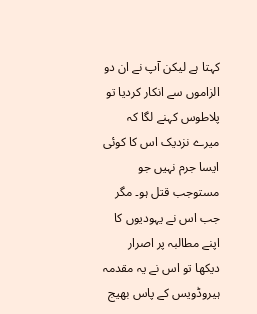کہتا ہے لیکن آپ نے ان دو الزاموں سے انکار کردیا تو پلاطوس کہنے لگا کہ میرے نزدیک اس کا کوئی ایسا جرم نہیں جو مستوجب قتل ہو۔ مگر جب اس نے یہودیوں کا اپنے مطالبہ پر اصرار دیکھا تو اس نے یہ مقدمہ ہیروڈویس کے پاس بھیج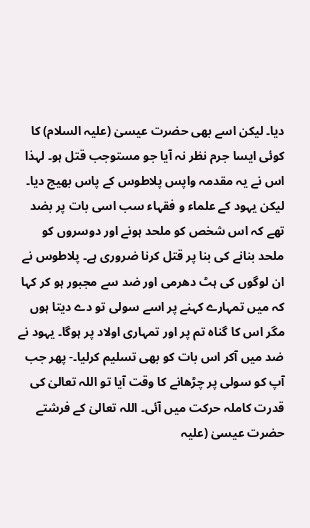دیا۔ لیکن اسے بھی حضرت عیسیٰ (علیہ السلام) کا کوئی ایسا جرم نظر نہ آیا جو مستوجب قتل ہو۔ لہذا اس نے یہ مقدمہ واپس پلاطوس کے پاس بھیج دیا۔ لیکن یہود کے علماء و فقہاء سب اسی بات پر بضد تھے کہ اس شخص کو ملحد ہونے اور دوسروں کو ملحد بنانے کی بنا پر قتل کرنا ضروری ہے۔ پلاطوس نے ان لوگوں کی ہٹ دھرمی اور ضد سے مجبور ہو کر کہا کہ میں تمہارے کہنے پر اسے سولی تو دے دیتا ہوں مگر اس کا گناہ تم پر اور تمہاری اولاد پر ہوگا۔ یہود نے ضد میں آکر اس بات کو بھی تسلیم کرلیا۔- پھر جب آپ کو سولی پر چڑھانے کا وقت آیا تو اللہ تعالیٰ کی قدرت کاملہ حرکت میں آئی۔ اللہ تعالیٰ کے فرشتے حضرت عیسیٰ (علیہ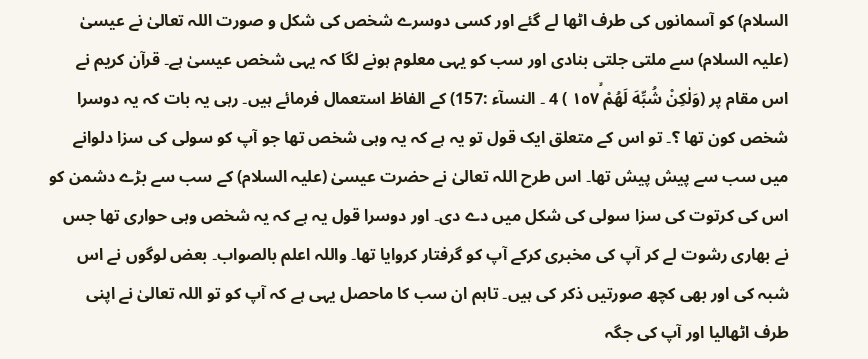السلام) کو آسمانوں کی طرف اٹھا لے گئے اور کسی دوسرے شخص کی شکل و صورت اللہ تعالیٰ نے عیسیٰ (علیہ السلام) سے ملتی جلتی بنادی اور سب کو یہی معلوم ہونے لگا کہ یہی شخص عیسیٰ ہے۔ قرآن کریم نے اس مقام پر (وَلٰكِنْ شُبِّهَ لَهُمْ ١٥٧ۙ ) 4 ۔ النسآء :157) کے الفاظ استعمال فرمائے ہیں۔ رہی یہ بات کہ یہ دوسرا شخص کون تھا ؟۔ تو اس کے متعلق ایک قول تو یہ ہے کہ یہ وہی شخص تھا جو آپ کو سولی کی سزا دلوانے میں سب سے پیش پیش تھا۔ اس طرح اللہ تعالیٰ نے حضرت عیسیٰ (علیہ السلام) کے سب سے بڑے دشمن کو اس کی کرتوت کی سزا سولی کی شکل میں دے دی۔ اور دوسرا قول یہ ہے کہ یہ شخص وہی حواری تھا جس نے بھاری رشوت لے کر آپ کی مخبری کرکے آپ کو گرفتار کروایا تھا۔ واللہ اعلم بالصواب۔ بعض لوگوں نے اس شبہ کی اور بھی کچھ صورتیں ذکر کی ہیں۔ تاہم ان سب کا ماحصل یہی ہے کہ آپ کو تو اللہ تعالیٰ نے اپنی طرف اٹھالیا اور آپ کی جگہ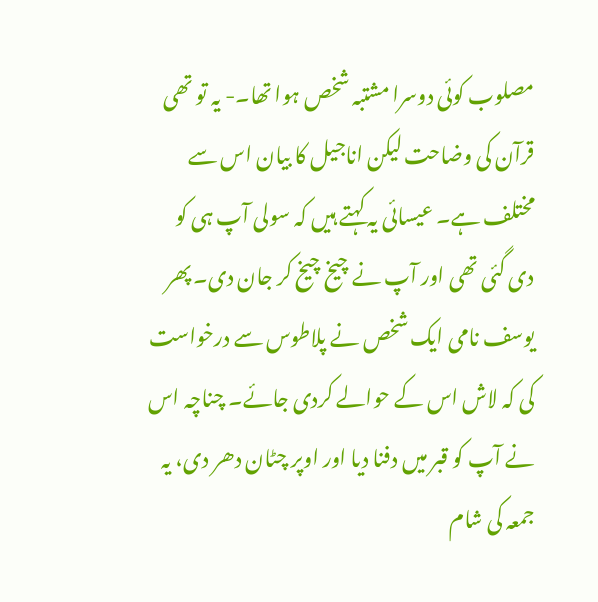مصلوب کوئی دوسرا مشتبہ شخص ہوا تھا۔- یہ تو تھی قرآن کی وضاحت لیکن اناجیل کا بیان اس سے مختلف ہے۔ عیسائی یہ کہتے ہیں کہ سولی آپ ہی کو دی گئی تھی اور آپ نے چیخ چیخ کر جان دی۔ پھر یوسف نامی ایک شخص نے پلاطوس سے درخواست کی کہ لاش اس کے حوالے کردی جائے۔ چناچہ اس نے آپ کو قبر میں دفنا دیا اور اوپر چٹان دھر دی، یہ جمعہ کی شام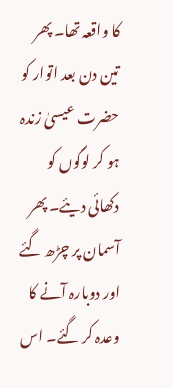کا واقعہ تھا۔ پھر تین دن بعد اتوار کو حضرت عیسیٰ زندہ ہو کر لوگوں کو دکھائی دیئے۔ پھر آسمان پر چڑھ گئے اور دوبارہ آنے کا وعدہ کر گئے۔ اس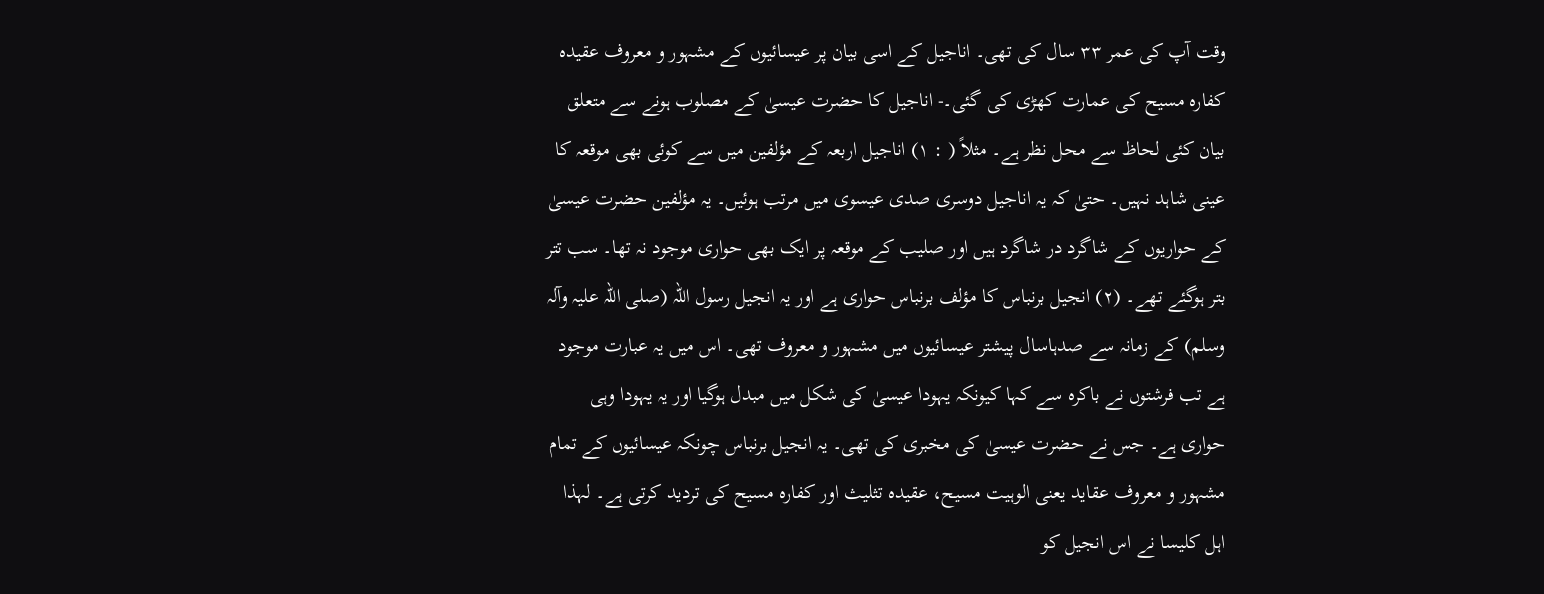وقت آپ کی عمر ٣٣ سال کی تھی۔ اناجیل کے اسی بیان پر عیسائیوں کے مشہور و معروف عقیدہ کفارہ مسیح کی عمارت کھڑی کی گئی۔- اناجیل کا حضرت عیسیٰ کے مصلوب ہونے سے متعلق بیان کئی لحاظ سے محل نظر ہے۔ مثلاً ( : ١) اناجیل اربعہ کے مؤلفین میں سے کوئی بھی موقعہ کا عینی شاہد نہیں۔ حتیٰ کہ یہ اناجیل دوسری صدی عیسوی میں مرتب ہوئیں۔ یہ مؤلفین حضرت عیسیٰ کے حواریوں کے شاگرد در شاگرد ہیں اور صلیب کے موقعہ پر ایک بھی حواری موجود نہ تھا۔ سب تتر بتر ہوگئے تھے۔ (٢) انجیل برنباس کا مؤلف برنباس حواری ہے اور یہ انجیل رسول اللہ (صلی اللہ علیہ وآلہ وسلم) کے زمانہ سے صدہاسال پیشتر عیسائیوں میں مشہور و معروف تھی۔ اس میں یہ عبارت موجود ہے تب فرشتوں نے باکرہ سے کہا کیونکہ یہودا عیسیٰ کی شکل میں مبدل ہوگیا اور یہ یہودا وہی حواری ہے۔ جس نے حضرت عیسیٰ کی مخبری کی تھی۔ یہ انجیل برنباس چونکہ عیسائیوں کے تمام مشہور و معروف عقاید یعنی الوہیت مسیح، عقیدہ تثلیث اور کفارہ مسیح کی تردید کرتی ہے۔ لہذا اہل کلیسا نے اس انجیل کو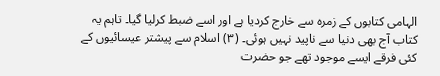الہامی کتابوں کے زمرہ سے خارج کردیا ہے اور اسے ضبط کرلیا گیا۔ تاہم یہ کتاب آج بھی دنیا سے ناپید نہیں ہوئی۔ (٣) اسلام سے پیشتر عیسائیوں کے کئی فرقے ایسے موجود تھے جو حضرت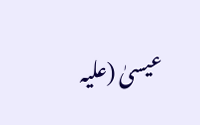عیسیٰ (علیہ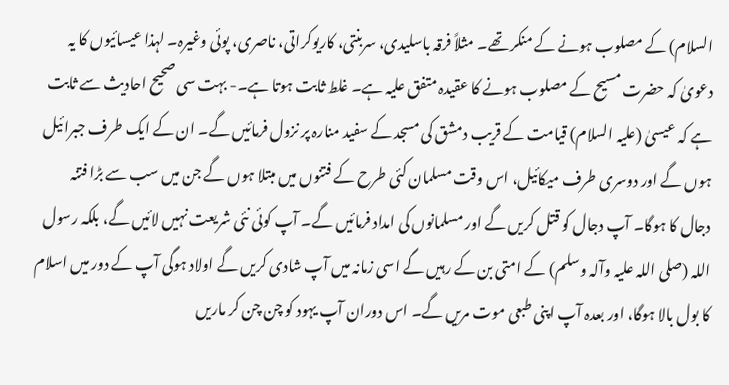السلام) کے مصلوب ہونے کے منکر تھے۔ مثلاً فرقہ باسلیدی، سربنتی، کاریوکراتی، ناصری، پوئی وغیرہ۔ لہذا عیسائیوں کا یہ دعویٰ کہ حضرت مسیح کے مصلوب ہونے کا عقیدہ متفق علیہ ہے۔ غلط ثابت ہوتا ہے۔- بہت سی صحیح احادیث سے ثابت ہے کہ عیسیٰ (علیہ السلام) قیامت کے قریب دمشق کی مسجد کے سفید منارہ پر نزول فرمائیں گے۔ ان کے ایک طرف جبرائیل ہوں گے اور دوسری طرف میکائیل، اس وقت مسلمان کئی طرح کے فتنوں میں مبتلا ہوں گے جن میں سب سے بڑا فتنہ دجال کا ہوگا۔ آپ دجال کو قتل کریں گے اور مسلمانوں کی امداد فرمائیں گے۔ آپ کوئی نئی شریعت نہیں لائیں گے، بلکہ رسول اللہ (صلی اللہ علیہ وآلہ وسلم) کے امتی بن کے رہیں گے اسی زمانہ میں آپ شادی کریں گے اولاد ہوگی آپ کے دور میں اسلام کا بول بالا ہوگا، اور بعدہ آپ اپنی طبعی موت مریں گے۔ اس دوران آپ یہود کو چن چن کر ماریں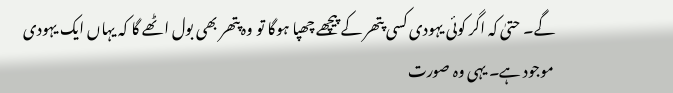گے۔ حتیٰ کہ اگر کوئی یہودی کسی پتھر کے پیچھے چھپا ہوگا تو وہ پتھر بھی بول اٹھے گا کہ یہاں ایک یہودی موجود ہے۔ یہی وہ صورت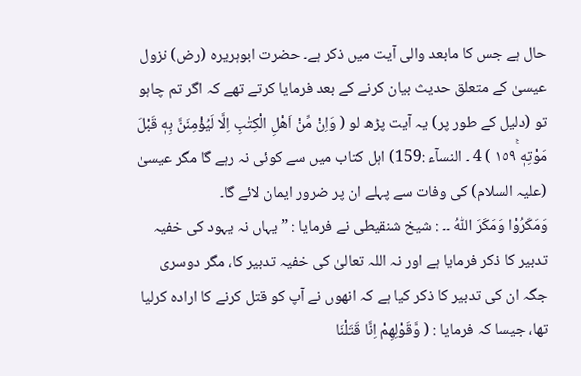حال ہے جس کا مابعد والی آیت میں ذکر ہے۔ حضرت ابوہریرہ (رض) نزول عیسیٰ کے متعلق حدیث بیان کرنے کے بعد فرمایا کرتے تھے کہ اگر تم چاہو تو (دلیل کے طور پر) یہ آیت پڑھ لو ( وَاِنْ مِّنْ اَهْلِ الْكِتٰبِ اِلَّا لَيُؤْمِنَنَّ بِهٖ قَبْلَ مَوْتِهٖ ١٥٩ۚ ) 4 ۔ النسآء :159) اہل کتاب میں سے کوئی نہ رہے گا مگر عیسیٰ (علیہ السلام) کی وفات سے پہلے ان پر ضرور ایمان لائے گا۔
وَمَكَرُوْا وَمَكَرَ اللّٰهُ ۔۔ : شیخ شنقیطی نے فرمایا : ” یہاں نہ یہود کی خفیہ تدبیر کا ذکر فرمایا ہے اور نہ اللہ تعالیٰ کی خفیہ تدبیر کا، مگر دوسری جگہ ان کی تدبیر کا ذکر کیا ہے کہ انھوں نے آپ کو قتل کرنے کا ارادہ کرلیا تھا، جیسا کہ فرمایا : ( وَّقَوْلِهِمْ اِنَّا قَتَلْنَا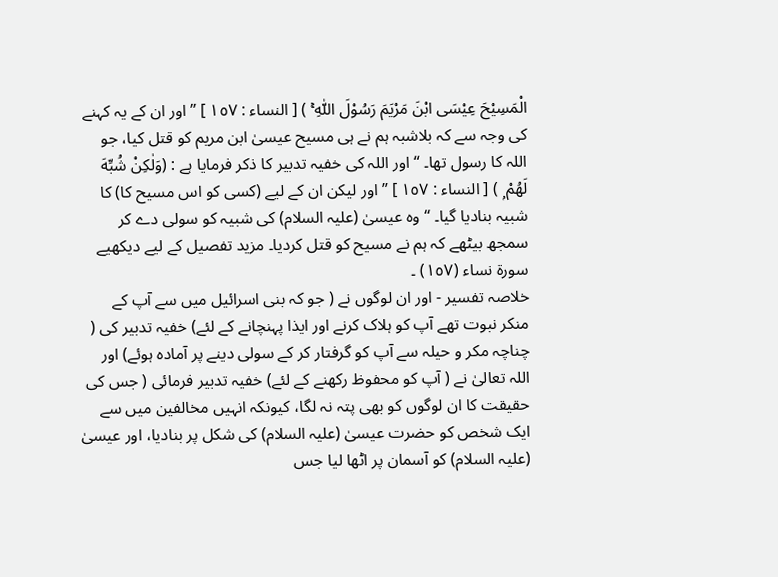الْمَسِيْحَ عِيْسَى ابْنَ مَرْيَمَ رَسُوْلَ اللّٰهِ ۚ ) [ النساء : ١٥٧ ] ” اور ان کے یہ کہنے کی وجہ سے کہ بلاشبہ ہم نے ہی مسیح عیسیٰ ابن مریم کو قتل کیا، جو اللہ کا رسول تھا۔ “ اور اللہ کی خفیہ تدبیر کا ذکر فرمایا ہے : (وَلٰكِنْ شُبِّهَ لَهُمْ ۭ ) [ النساء : ١٥٧ ] ” اور لیکن ان کے لیے (کسی کو اس مسیح کا) کا شبیہ بنادیا گیا۔ “ وہ عیسیٰ (علیہ السلام) کی شبیہ کو سولی دے کر سمجھ بیٹھے کہ ہم نے مسیح کو قتل کردیا۔ مزید تفصیل کے لیے دیکھیے سورة نساء (١٥٧) ۔
خلاصہ تفسیر - اور ان لوگوں نے ( جو کہ بنی اسرائیل میں سے آپ کے منکر نبوت تھے آپ کو ہلاک کرنے اور ایذا پہنچانے کے لئے) خفیہ تدبیر کی ( چناچہ مکر و حیلہ سے آپ کو گرفتار کر کے سولی دینے پر آمادہ ہوئے) اور اللہ تعالیٰ نے ( آپ کو محفوظ رکھنے کے لئے) خفیہ تدبیر فرمائی ( جس کی حقیقت کا ان لوگوں کو بھی پتہ نہ لگا، کیونکہ انہیں مخالفین میں سے ایک شخص کو حضرت عیسیٰ (علیہ السلام) کی شکل پر بنادیا، اور عیسیٰ (علیہ السلام) کو آسمان پر اٹھا لیا جس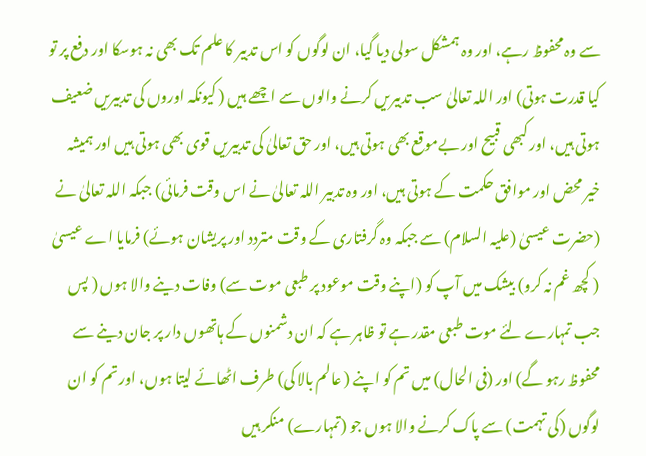سے وہ محفوظ رہے، اور وہ ہمشکل سولی دیا گیا، ان لوگوں کو اس تدبیر کا علم تک بھی نہ ہوسکا اور دفع پر تو کیا قدرت ہوتی) اور اللہ تعالیٰ سب تدبیریں کرنے والوں سے اچھے ہیں ( کیونکہ اوروں کی تدبیریں ضعیف ہوتی ہیں، اور کبھی قبیح اور بےموقع بھی ہوتی ہیں، اور حق تعالیٰ کی تدبیریں قوی بھی ہوتی ہیں اور ہمیشہ خیر محض اور موافق حکمت کے ہوتی ہیں، اور وہ تدبیر اللہ تعالیٰ نے اس وقت فرمائی) جبکہ اللہ تعالیٰ نے (حضرت عیسیٰ (علیہ السلام) سے جبکہ وہ گرفتاری کے وقت متردد اور پریشان ہوئے) فرمایا اے عیسیٰ ( کچھ غم نہ کرو) بیشک میں آپ کو (اپنے وقت موعود پر طبعی موت سے) وفات دینے والا ہوں ( پس جب تمہارے لئے موت طبعی مقدر ہے تو ظاہر ہے کہ ان دشمنوں کے ہاتھوں دار پر جان دینے سے محفوظ رہو گے) اور (فی الحال) میں تم کو اپنے ( عالم بالا کی) طرف اٹھائے لیتا ہوں، اور تم کو ان لوگوں (کی تہمت) سے پاک کرنے والا ہوں جو (تمہارے) منکر ہیں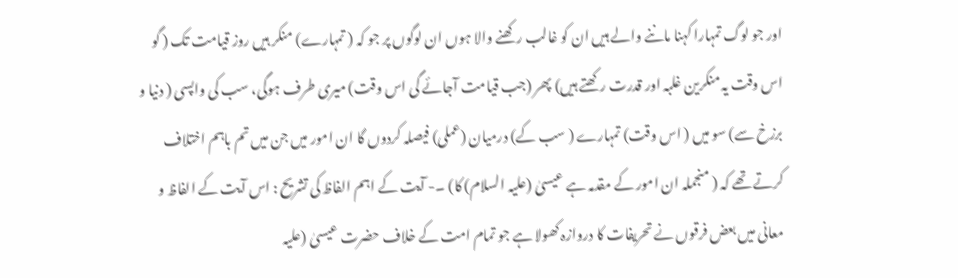اور جو لوگ تمہارا کہنا ماننے والے ہیں ان کو غالب رکھنے والا ہوں ان لوگوں پر جو کہ ( تمہارے) منکر ہیں روز قیامت تک ( گو اس وقت یہ منکرین غلبہ اور قدرت رکھتے ہیں) پھر (جب قیامت آجائے گی اس وقت) میری طرف ہوگی، سب کی واپسی ( دنیا و برزخ سے) سو میں ( اس وقت) تمہارے ( سب کے) درمیان (عملی) فیصلہ کردوں گا ان امور میں جن میں تم باہم اختلاف کرتے تھے کہ ( منجملہ ان امور کے مقدمہ ہے عیسیٰ (علیہ السلام) کا) ۔- آیت کے اہم الفاظ کی تشریح : اس آیت کے الفاظ و معانی میں بعض فرقوں نے تحریفات کا دروازہ کھولا ہے جو تمام امت کے خلاف حضرت عیسیٰ (علیہ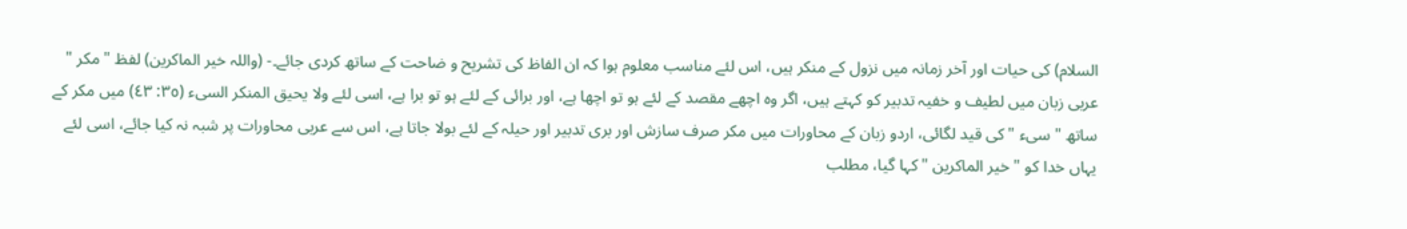السلام) کی حیات اور آخر زمانہ میں نزول کے منکر ہیں، اس لئے مناسب معلوم ہوا کہ ان الفاظ کی تشریح و ضاحت کے ساتھ کردی جائے۔- (واللہ خیر الماکرین) لفظ " مکر " عربی زبان میں لطیف و خفیہ تدبیر کو کہتے ہیں، اگر وہ اچھے مقصد کے لئے ہو تو اچھا ہے، اور برائی کے لئے ہو تو برا ہے، اسی لئے ولا یحیق المنکر السیء (٣٥: ٤٣) میں مکر کے ساتھ " سیء " کی قید لگائی، اردو زبان کے محاورات میں مکر صرف سازش اور بری تدبیر اور حیلہ کے لئے بولا جاتا ہے، اس سے عربی محاورات پر شبہ نہ کیا جائے، اسی لئے یہاں خدا کو " خیر الماکرین " کہا گیا، مطلب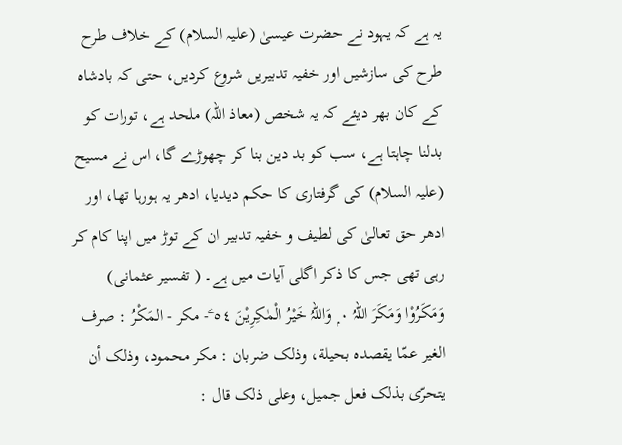یہ ہے کہ یہود نے حضرت عیسیٰ (علیہ السلام) کے خلاف طرح طرح کی سازشیں اور خفیہ تدبیریں شروع کردیں، حتی کہ بادشاہ کے کان بھر دیئے کہ یہ شخص (معاذ اللہ) ملحد ہے، تورات کو بدلنا چاہتا ہے، سب کو بد دین بنا کر چھوڑے گا، اس نے مسیح (علیہ السلام) کی گرفتاری کا حکم دیدیا، ادھر یہ ہورہا تھا، اور ادھر حق تعالیٰ کی لطیف و خفیہ تدبیر ان کے توڑ میں اپنا کام کر رہی تھی جس کا ذکر اگلی آیات میں ہے۔ ( تفسیر عثمانی)
وَمَكَرُوْا وَمَكَرَ اللہُ ٠ ۭ وَاللہُ خَيْرُ الْمٰكِرِيْنَ ٥٤ ۧ- مكر - المَكْرُ : صرف الغیر عمّا يقصده بحیلة، وذلک ضربان : مکر محمود، وذلک أن يتحرّى بذلک فعل جمیل، وعلی ذلک قال :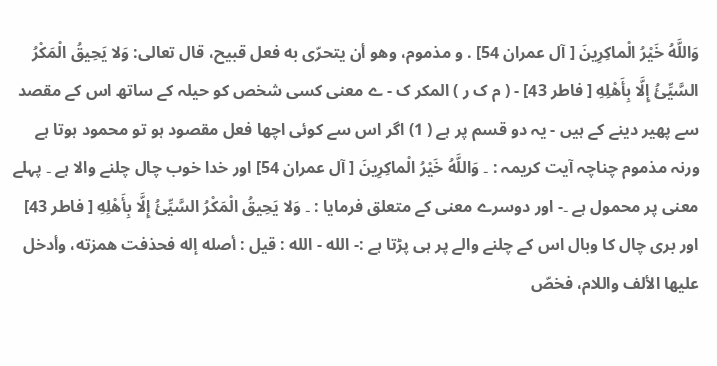وَاللَّهُ خَيْرُ الْماكِرِينَ [ آل عمران 54] . و مذموم، وهو أن يتحرّى به فعل قبیح، قال تعالی: وَلا يَحِيقُ الْمَكْرُ السَّيِّئُ إِلَّا بِأَهْلِهِ [ فاطر 43] - ( م ک ر ) المکر ک - ے معنی کسی شخص کو حیلہ کے ساتھ اس کے مقصد سے پھیر دینے کے ہیں - یہ دو قسم پر ہے ( 1) اگر اس سے کوئی اچھا فعل مقصود ہو تو محمود ہوتا ہے ورنہ مذموم چناچہ آیت کریمہ : ۔ وَاللَّهُ خَيْرُ الْماكِرِينَ [ آل عمران 54] اور خدا خوب چال چلنے والا ہے ۔ پہلے معنی پر محمول ہے ۔- اور دوسرے معنی کے متعلق فرمایا : ۔ وَلا يَحِيقُ الْمَكْرُ السَّيِّئُ إِلَّا بِأَهْلِهِ [ فاطر 43] اور بری چال کا وبال اس کے چلنے والے پر ہی پڑتا ہے :- الله - الله : قيل : أصله إله فحذفت همزته، وأدخل عليها الألف واللام، فخصّ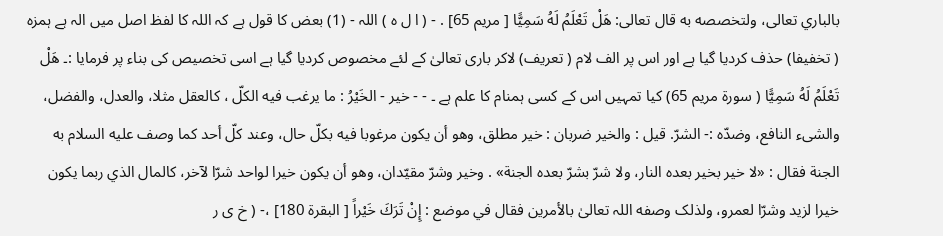بالباري تعالی، ولتخصصه به قال تعالی: هَلْ تَعْلَمُ لَهُ سَمِيًّا [ مریم 65] . - ( ا ل ہ ) اللہ - (1) بعض کا قول ہے کہ اللہ کا لفظ اصل میں الہ ہے ہمزہ ( تخفیفا) حذف کردیا گیا ہے اور اس پر الف لام ( تعریف) لاکر باری تعالیٰ کے لئے مخصوص کردیا گیا ہے اسی تخصیص کی بناء پر فرمایا :۔ هَلْ تَعْلَمُ لَهُ سَمِيًّا ( سورة مریم 65) کیا تمہیں اس کے کسی ہمنام کا علم ہے ۔ - - خير - الخَيْرُ : ما يرغب فيه الكلّ ، کالعقل مثلا، والعدل، والفضل، والشیء النافع، وضدّه :- الشرّ. قيل : والخیر ضربان : خير مطلق، وهو أن يكون مرغوبا فيه بكلّ حال، وعند کلّ أحد کما وصف عليه السلام به الجنة فقال : «لا خير بخیر بعده النار، ولا شرّ بشرّ بعده الجنة» . وخیر وشرّ مقيّدان، وهو أن يكون خيرا لواحد شرّا لآخر، کالمال الذي ربما يكون خيرا لزید وشرّا لعمرو، ولذلک وصفه اللہ تعالیٰ بالأمرین فقال في موضع : إِنْ تَرَكَ خَيْراً [ البقرة 180] ،- ( خ ی ر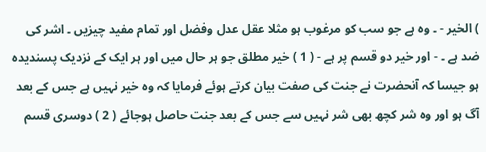) الخیر - ۔ وہ ہے جو سب کو مرغوب ہو مثلا عقل عدل وفضل اور تمام مفید چیزیں ۔ اشر کی ضد ہے ۔ - اور خیر دو قسم پر ہے - ( 1 ) خیر مطلق جو ہر حال میں اور ہر ایک کے نزدیک پسندیدہ ہو جیسا کہ آنحضرت نے جنت کی صفت بیان کرتے ہوئے فرمایا کہ وہ خیر نہیں ہے جس کے بعد آگ ہو اور وہ شر کچھ بھی شر نہیں سے جس کے بعد جنت حاصل ہوجائے ( 2 ) دوسری قسم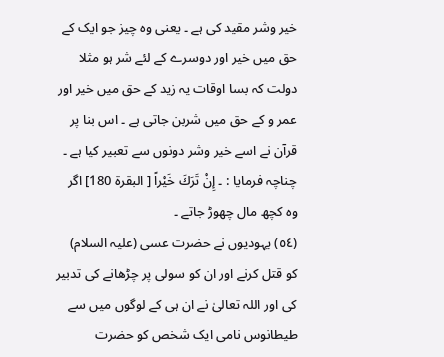خیر وشر مقید کی ہے ۔ یعنی وہ چیز جو ایک کے حق میں خیر اور دوسرے کے لئے شر ہو مثلا دولت کہ بسا اوقات یہ زید کے حق میں خیر اور عمر و کے حق میں شربن جاتی ہے ۔ اس بنا پر قرآن نے اسے خیر وشر دونوں سے تعبیر کیا ہے ۔ چناچہ فرمایا : ۔ إِنْ تَرَكَ خَيْراً [ البقرة 180] اگر وہ کچھ مال چھوڑ جاتے ۔
(٥٤) یہودیوں نے حضرت عسی (علیہ السلام) کو قتل کرنے اور ان کو سولی پر چڑھانے کی تدبیر کی اور اللہ تعالیٰ نے ان ہی کے لوگوں میں سے طیطانوس نامی ایک شخص کو حضرت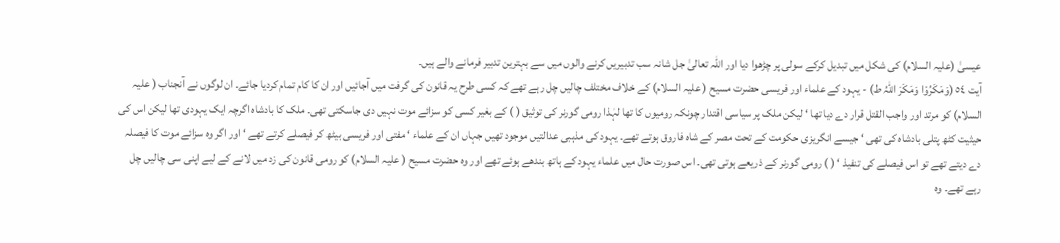عیسیٰ (علیہ السلام) کی شکل میں تبدیل کرکے سولی پر چڑھوا دیا اور اللہ تعالیٰ جل شانہ سب تدبیریں کرنے والوں میں سے بہترین تدبیر فرمانے والے ہیں۔
آیت ٥٤ (وَمَکَرُوْا وَمَکَرَ اللّٰہُ ط) - یہود کے علماء اور فریسی حضرت مسیح ( علیہ السلام) کے خلاف مختلف چالیں چل رہے تھے کہ کسی طرح یہ قانون کی گرفت میں آجائیں اور ان کا کام تمام کردیا جائے۔ ان لوگوں نے آنجناب ( علیہ السلام) کو مرتد اور واجب القتل قرار دے دیا تھا ‘ لیکن ملک پر سیاسی اقتدار چونکہ رومیوں کا تھا لہٰذا رومی گورنر کی توثیق ( ) کے بغیر کسی کو سزائے موت نہیں دی جاسکتی تھی۔ ملک کا بادشاہ اگرچہ ایک یہودی تھا لیکن اس کی حیثیت کٹھ پتلی بادشاہ کی تھی ‘ جیسے انگریزی حکومت کے تحت مصر کے شاہ فاروق ہوتے تھے۔ یہود کی مذہبی عدالتیں موجود تھیں جہاں ان کے علماء ‘ مفتی اور فریسی بیٹھ کر فیصلے کرتے تھے ‘ اور اگر وہ سزائے موت کا فیصلہ دے دیتے تھے تو اس فیصلے کی تنفیذ ‘ ( ) رومی گورنر کے ذریعے ہوتی تھی۔ اس صورت حال میں علماء یہود کے ہاتھ بندھے ہوئے تھے اور وہ حضرت مسیح ( علیہ السلام) کو رومی قانون کی زد میں لانے کے لیے اپنی سی چالیں چل رہے تھے۔ وہ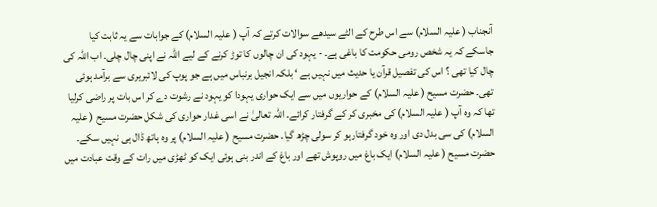آنجناب ( علیہ السلام) سے اس طرح کے الٹے سیدھے سوالات کرتے کہ آپ ( علیہ السلام) کے جوابات سے یہ ثابت کیا جاسکے کہ یہ شخص رومی حکومت کا باغی ہے۔ - یہود کی ان چالوں کا توڑ کرنے کے لیے اللہ نے اپنی چال چلی۔ اب اللہ کی چال کیا تھی ؟ اس کی تفصیل قرآن یا حدیث میں نہیں ہے ‘ بلکہ انجیل برنباس میں ہے جو پوپ کی لائبریری سے برآمد ہوئی تھی۔ حضرت مسیح ( علیہ السلام) کے حواریوں میں سے ایک حواری یہودا کو یہود نے رشوت دے کر اس بات پر راضی کرلیا تھا کہ وہ آپ ( علیہ السلام) کی مخبری کر کے گرفتار کرائے۔ اللہ تعالیٰ نے اسی غدار حواری کی شکل حضرت مسیح ( علیہ السلام) کی سی بدل دی اور وہ خود گرفتارہو کر سولی چڑھ گیا۔ حضرت مسیح ( علیہ السلام) پر وہ ہاتھ ڈال ہی نہیں سکے۔ حضرت مسیح ( علیہ السلام) ایک باغ میں روپوش تھے اور باغ کے اندر بنی ہوئی ایک کو ٹھڑی میں رات کے وقت عبادت میں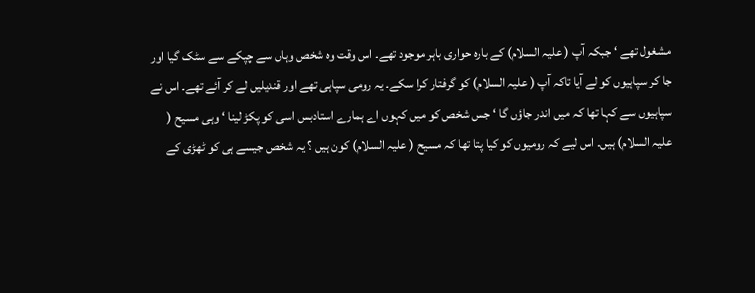مشغول تھے ‘ جبکہ آپ ( علیہ السلام) کے بارہ حواری باہر موجود تھے۔ اس وقت وہ شخص وہاں سے چپکے سے سٹک گیا اور جا کر سپاہیوں کو لے آیا تاکہ آپ ( علیہ السلام) کو گرفتار کرا سکے۔ یہ رومی سپاہی تھے اور قندیلیں لے کر آئے تھے۔ اس نے سپاہیوں سے کہا تھا کہ میں اندر جاؤں گا ‘ جس شخص کو میں کہوں اے ہمارے استادبس اسی کو پکڑ لینا ‘ وہی مسیح ( علیہ السلام) ہیں۔ اس لیے کہ رومیوں کو کیا پتا تھا کہ مسیح ( علیہ السلام) کون ہیں ؟ یہ شخص جیسے ہی کو ٹھڑی کے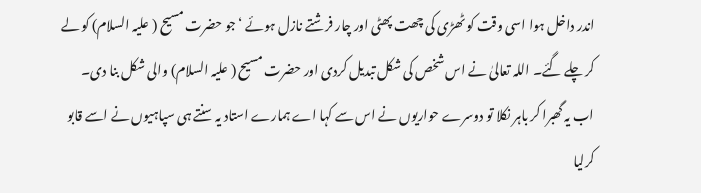اندر داخل ہوا اسی وقت کو ٹھڑی کی چھت پھٹی اور چار فرشتے نازل ہوئے ‘ جو حضرت مسیح ( علیہ السلام) کو لے کر چلے گئے۔ اللہ تعالیٰ نے اس شخص کی شکل تبدیل کردی اور حضرت مسیح ( علیہ السلام) والی شکل بنا دی۔ اب یہ گھبرا کر باہر نکلا تو دوسرے حواریوں نے اس سے کہا اے ہمارے استاد یہ سنتے ہی سپاہیوں نے اسے قابو کرلیا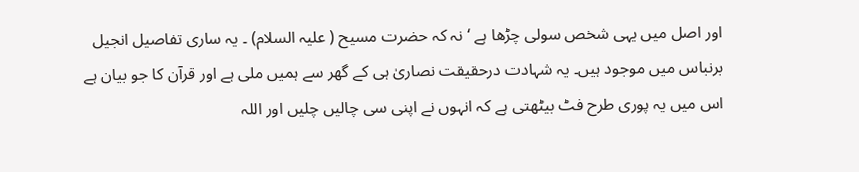اور اصل میں یہی شخص سولی چڑھا ہے ‘ نہ کہ حضرت مسیح ( علیہ السلام) ۔ یہ ساری تفاصیل انجیل برنباس میں موجود ہیں۔ یہ شہادت درحقیقت نصاریٰ ہی کے گھر سے ہمیں ملی ہے اور قرآن کا جو بیان ہے اس میں یہ پوری طرح فٹ بیٹھتی ہے کہ انہوں نے اپنی سی چالیں چلیں اور اللہ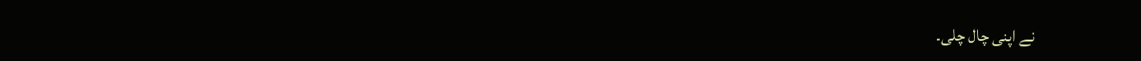نے اپنی چال چلی۔